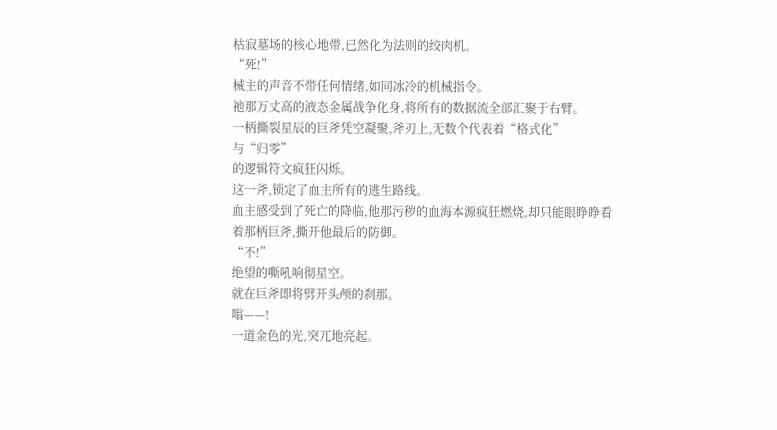枯寂墓场的核心地带,已然化为法则的绞肉机。
“死!”
械主的声音不带任何情绪,如同冰冷的机械指令。
祂那万丈高的液态金属战争化身,将所有的数据流全部汇聚于右臂。
一柄撕裂星辰的巨斧凭空凝聚,斧刃上,无数个代表着“格式化”
与“归零”
的逻辑符文疯狂闪烁。
这一斧,锁定了血主所有的逃生路线。
血主感受到了死亡的降临,他那污秽的血海本源疯狂燃烧,却只能眼睁睁看着那柄巨斧,撕开他最后的防御。
“不!”
绝望的嘶吼响彻星空。
就在巨斧即将劈开头颅的刹那。
嗡——!
一道金色的光,突兀地亮起。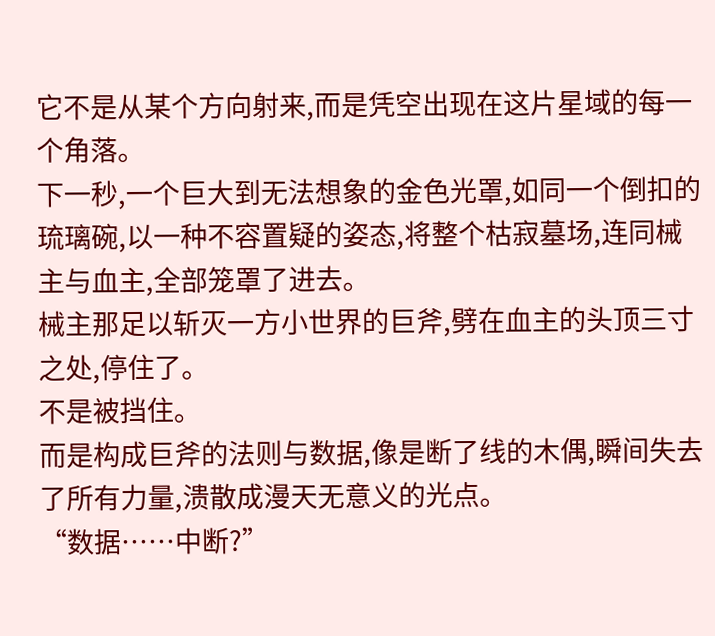它不是从某个方向射来,而是凭空出现在这片星域的每一个角落。
下一秒,一个巨大到无法想象的金色光罩,如同一个倒扣的琉璃碗,以一种不容置疑的姿态,将整个枯寂墓场,连同械主与血主,全部笼罩了进去。
械主那足以斩灭一方小世界的巨斧,劈在血主的头顶三寸之处,停住了。
不是被挡住。
而是构成巨斧的法则与数据,像是断了线的木偶,瞬间失去了所有力量,溃散成漫天无意义的光点。
“数据……中断?”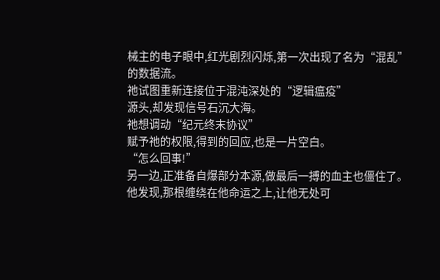械主的电子眼中,红光剧烈闪烁,第一次出现了名为“混乱”
的数据流。
祂试图重新连接位于混沌深处的“逻辑瘟疫”
源头,却发现信号石沉大海。
祂想调动“纪元终末协议”
赋予祂的权限,得到的回应,也是一片空白。
“怎么回事!”
另一边,正准备自爆部分本源,做最后一搏的血主也僵住了。
他发现,那根缠绕在他命运之上,让他无处可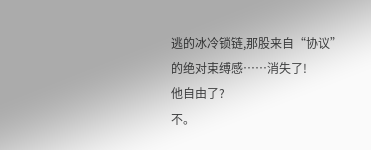逃的冰冷锁链,那股来自“协议”
的绝对束缚感……消失了!
他自由了?
不。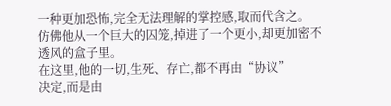一种更加恐怖,完全无法理解的掌控感,取而代含之。
仿佛他从一个巨大的囚笼,掉进了一个更小,却更加密不透风的盒子里。
在这里,他的一切,生死、存亡,都不再由“协议”
决定,而是由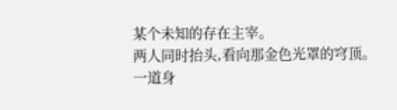某个未知的存在主宰。
两人同时抬头,看向那金色光罩的穹顶。
一道身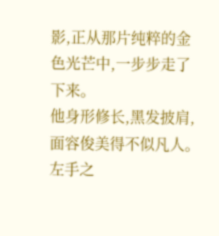影,正从那片纯粹的金色光芒中,一步步走了下来。
他身形修长,黑发披肩,面容俊美得不似凡人。
左手之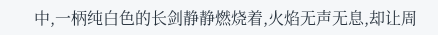中,一柄纯白色的长剑静静燃烧着,火焰无声无息,却让周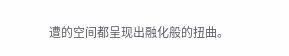遭的空间都呈现出融化般的扭曲。